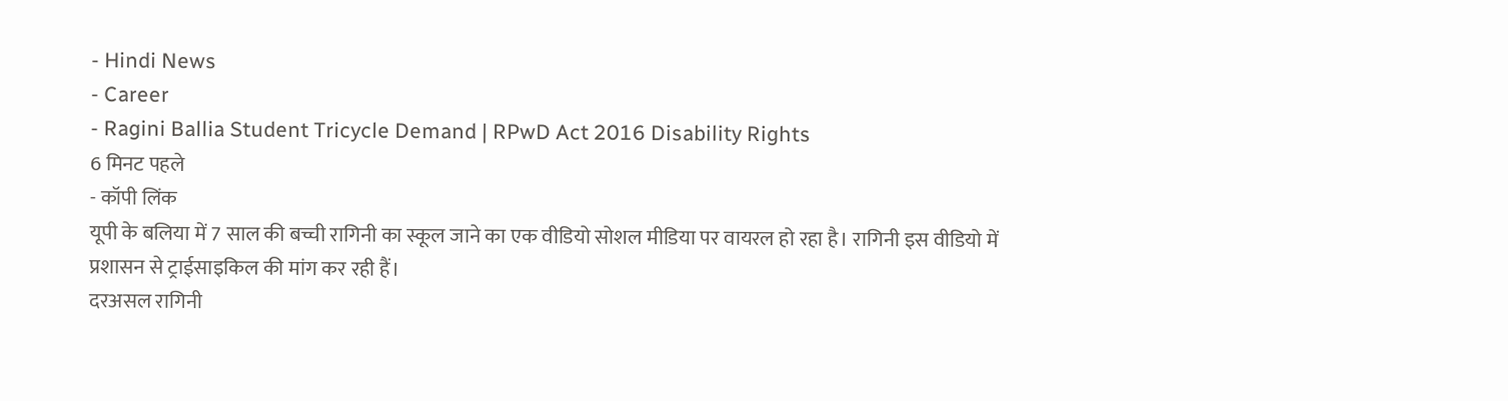- Hindi News
- Career
- Ragini Ballia Student Tricycle Demand | RPwD Act 2016 Disability Rights
6 मिनट पहले
- कॉपी लिंक
यूपी के बलिया में 7 साल की बच्ची रागिनी का स्कूल जाने का एक वीडियो सोशल मीडिया पर वायरल हो रहा है। रागिनी इस वीडियो में प्रशासन से ट्राईसाइकिल की मांग कर रही हैं।
दरअसल रागिनी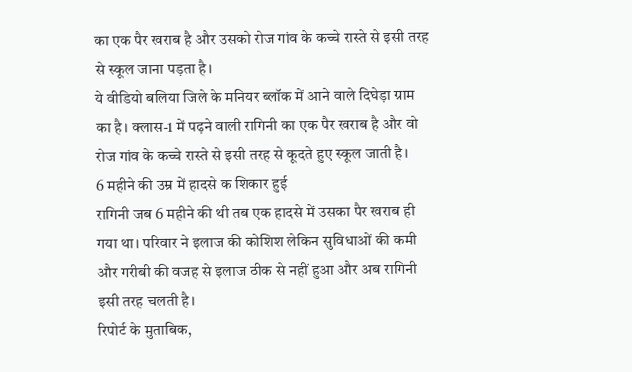का एक पैर खराब है और उसको रोज गांव के कच्चे रास्ते से इसी तरह से स्कूल जाना पड़ता है।
ये वीडियो बलिया जिले के मनियर ब्लॉक में आने वाले दिघेड़ा ग्राम का है। क्लास-1 में पढ़ने वाली रागिनी का एक पैर खराब है और वो रोज गांव के कच्चे रास्ते से इसी तरह से कूदते हुए स्कूल जाती है।
6 महीने की उम्र में हादसे क शिकार हुई
रागिनी जब 6 महीने की थी तब एक हादसे में उसका पैर खराब ही गया था। परिवार ने इलाज की कोशिश लेकिन सुविधाओं की कमी और गरीबी की वजह से इलाज ठीक से नहीं हुआ और अब रागिनी इसी तरह चलती है।
रिपोर्ट के मुताबिक,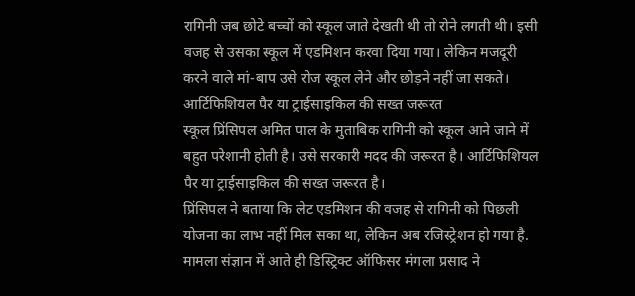रागिनी जब छोटे बच्चों को स्कूल जाते देखती थी तो रोने लगती थी। इसी वजह से उसका स्कूल में एडमिशन करवा दिया गया। लेकिन मजदूरी करने वाले मां-बाप उसे रोज स्कूल लेने और छोड़ने नहीं जा सकते।
आर्टिफिशियल पैर या ट्राईसाइकिल की सख्त जरूरत
स्कूल प्रिंसिपल अमित पाल के मुताबिक रागिनी को स्कूल आने जाने में बहुत परेशानी होती है। उसे सरकारी मदद की जरूरत है। आर्टिफिशियल पैर या ट्राईसाइकिल की सख्त जरूरत है।
प्रिंसिपल ने बताया कि लेट एडमिशन की वजह से रागिनी को पिछली योजना का लाभ नहीं मिल सका था, लेकिन अब रजिस्ट्रेशन हो गया है. मामला संज्ञान में आते ही डिस्ट्रिक्ट ऑफिसर मंगला प्रसाद ने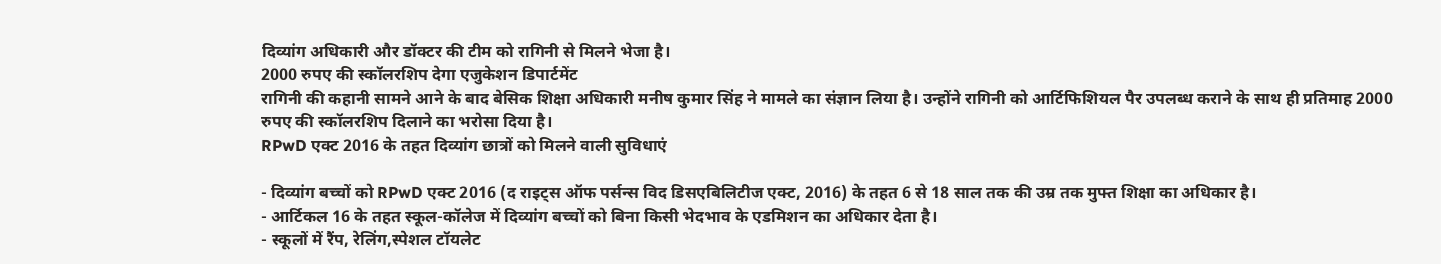दिव्यांग अधिकारी और डॉक्टर की टीम को रागिनी से मिलने भेजा है।
2000 रुपए की स्कॉलरशिप देगा एजुकेशन डिपार्टमेंट
रागिनी की कहानी सामने आने के बाद बेसिक शिक्षा अधिकारी मनीष कुमार सिंह ने मामले का संज्ञान लिया है। उन्होंने रागिनी को आर्टिफिशियल पैर उपलब्ध कराने के साथ ही प्रतिमाह 2000 रुपए की स्कॉलरशिप दिलाने का भरोसा दिया है।
RPwD एक्ट 2016 के तहत दिव्यांग छात्रों को मिलने वाली सुविधाएं

- दिव्यांग बच्चों को RPwD एक्ट 2016 (द राइट्स ऑफ पर्सन्स विद डिसएबिलिटीज एक्ट, 2016) के तहत 6 से 18 साल तक की उम्र तक मुफ्त शिक्षा का अधिकार है।
- आर्टिकल 16 के तहत स्कूल-कॉलेज में दिव्यांग बच्चों को बिना किसी भेदभाव के एडमिशन का अधिकार देता है।
- स्कूलों में रैंप, रेलिंग,स्पेशल टॉयलेट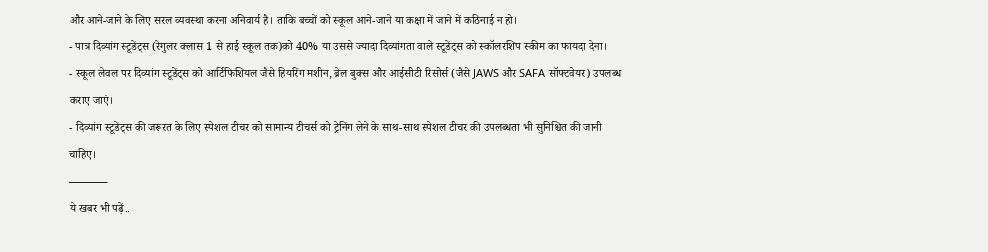और आने-जाने के लिए सरल व्यवस्था करना अनिवार्य है। ताकि बच्चों को स्कूल आने-जाने या कक्षा में जाने में कठिनाई न हो।
- पात्र दिव्यांग स्टूडेंट्स (रेगुलर क्लास 1 से हाई स्कूल तक)को 40% या उससे ज्यादा दिव्यांगता वाले स्टूडेंट्स को स्कॉलरशिप स्कीम का फायदा देना।
- स्कूल लेवल पर दिव्यांग स्टूडेंट्स को आर्टिफिशियल जैसे हियरिंग मशीन, ब्रेल बुक्स और आईसीटी रिसोर्स (जैसे JAWS और SAFA सॉफ्टवेयर) उपलब्ध कराए जाएं।
- दिव्यांग स्टूडेंट्स की जरूरत के लिए स्पेशल टीचर को सामान्य टीचर्स को ट्रेनिंग लेने के साथ-साथ स्पेशल टीचर की उपलब्धता भी सुनिश्चित की जानी चाहिए।
———–
ये खबर भी पढ़ें..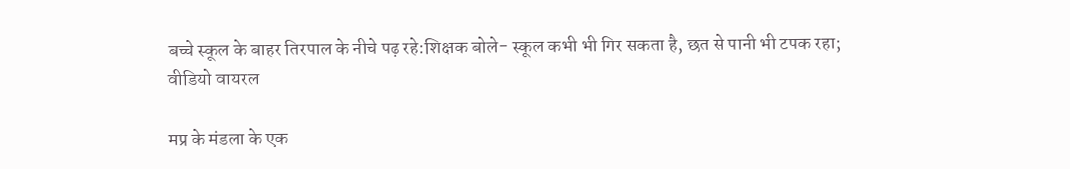बच्चे स्कूल के बाहर तिरपाल के नीचे पढ़ रहे:शिक्षक बोले- स्कूल कभी भी गिर सकता है, छत से पानी भी टपक रहा; वीडियो वायरल

मप्र के मंडला के एक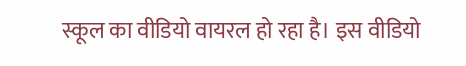स्कूल का वीडियो वायरल हो रहा है। इस वीडियो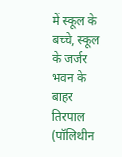में स्कूल के बच्चे, स्कूल के जर्जर भवन के बाहर तिरपाल (पॉलिथीन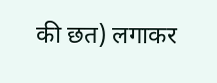की छत) लगाकर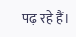पढ़ रहे हैं।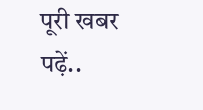पूरी खबर पढ़ें..